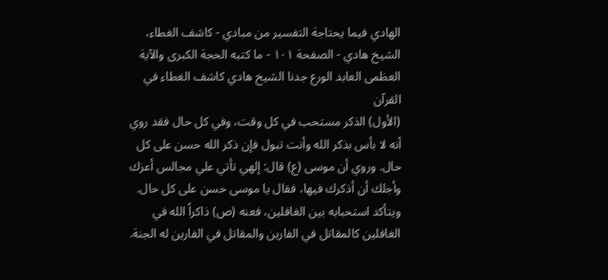الهادي فيما يحتاجة التفسير من مبادي - كاشف الغطاء، الشيخ هادي - الصفحة ١٠١ - ما كتبه الحجة الكبرى والآية العظمى العابد الورع جدنا الشيخ هادي كاشف الغطاء في القرآن
(الأول) الذكر مستحب في كل وقت، وفي كل حال فقد روي أنه لا بأس بذكر الله وأنت تبول فإن ذكر الله حسن على كل حال. وروي أن موسى (ع) قال: إلهي تأتي علي مجالس أعزك وأجلك أن أذكرك فيها، فقال يا موسى حسن على كل حال. ويتأكد استحبابه بين الغافلين، فعنه (ص) ذاكراً الله في الغافلين كالمقاتل في الفارين والمقاتل في الفارين له الجنة.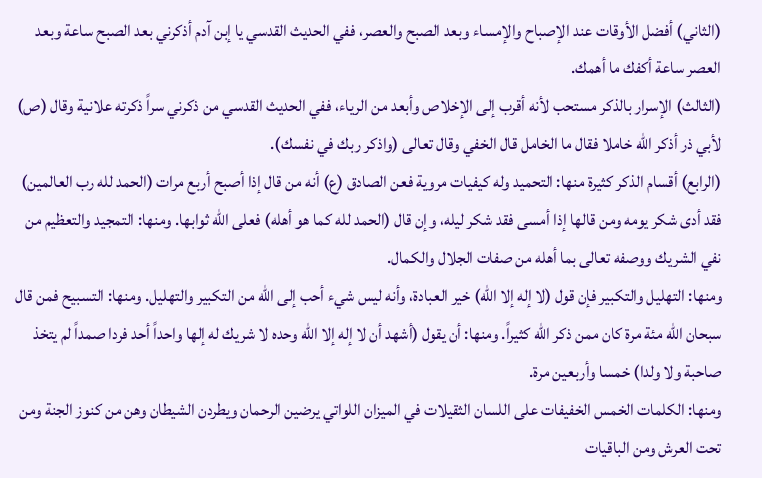(الثاني) أفضل الأوقات عند الإصباح والإمساء وبعد الصبح والعصر، ففي الحديث القدسي يا إبن آدم أذكرني بعد الصبح ساعة وبعد العصر ساعة أكفك ما أهمك.
(الثالث) الإسرار بالذكر مستحب لأنه أقرب إلى الإخلاص وأبعد من الرياء، ففي الحديث القدسي من ذكرني سراً ذكرته علانية وقال (ص) لأبي ذر أذكر الله خاملا فقال ما الخامل قال الخفي وقال تعالى (واذكر ربك في نفسك).
(الرابع) أقسام الذكر كثيرة منها: التحميد وله كيفيات مروية فعن الصادق (ع) أنه من قال إذا أصبح أربع مرات (الحمد لله رب العالمين) فقد أدى شكر يومه ومن قالها إذا أمسى فقد شكر ليله، وإن قال (الحمد لله كما هو أهله) فعلى الله ثوابها. ومنها: التمجيد والتعظيم من نفي الشريك ووصفه تعالى بما أهله من صفات الجلال والكمال.
ومنها: التهليل والتكبير فإن قول (لا إله إلا الله) خير العبادة، وأنه ليس شيء أحب إلى الله من التكبير والتهليل. ومنها: التسبيح فمن قال سبحان الله مئة مرة كان ممن ذكر الله كثيراً. ومنها: أن يقول (أشهد أن لا إله إلا الله وحده لا شريك له إلها واحداً أحد فردا صمداً لم يتخذ صاحبة ولا ولدا) خمسا وأربعين مرة.
ومنها: الكلمات الخمس الخفيفات على اللسان الثقيلات في الميزان اللواتي يرضين الرحمان ويطردن الشيطان وهن من كنوز الجنة ومن تحت العرش ومن الباقيات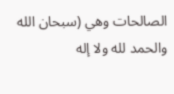الصالحات وهي (سبحان الله والحمد لله ولا إله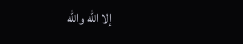إلا الله والله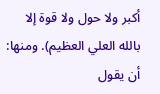أكبر ولا حول ولا قوة إلا بالله العلي العظيم). ومنها: أن يقول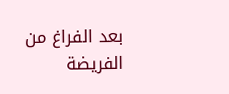بعد الفراغ من الفريضة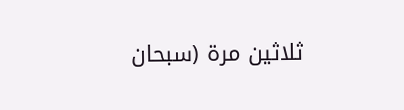ثلاثين مرة (سبحان